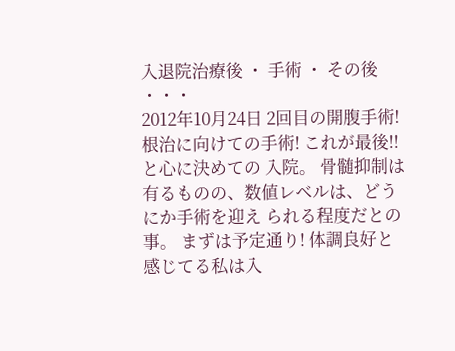入退院治療後 ・ 手術 ・ その後 ・・・
2012年10月24日 2回目の開腹手術! 根治に向けての手術! これが最後!! と心に決めての 入院。 骨髄抑制は有るものの、数値レベルは、どうにか手術を迎え られる程度だとの事。 まずは予定通り! 体調良好と感じてる私は入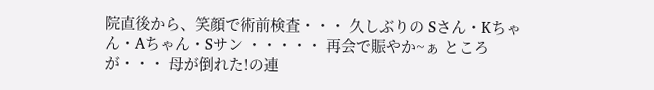院直後から、笑顔で術前検査・・・ 久しぶりの Sさん・Kちゃん・Aちゃん・Sサン ・・・・・ 再会で賑やか~ぁ ところが・・・ 母が倒れた!の連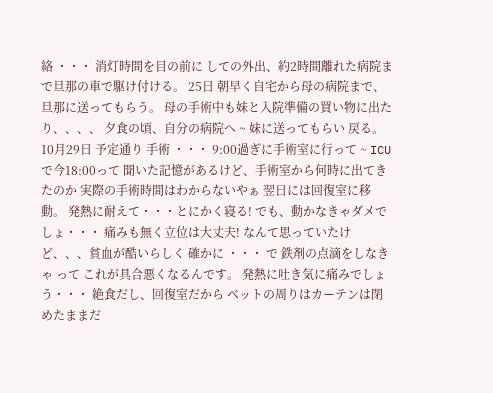絡 ・・・ 消灯時間を目の前に しての外出、約2時間離れた病院まで旦那の車で駆け付ける。 25日 朝早く自宅から母の病院まで、旦那に送ってもらう。 母の手術中も妹と入院準備の買い物に出たり、、、、 夕食の頃、自分の病院へ ~ 妹に送ってもらい 戻る。 10月29日 予定通り 手術 ・・・ 9:00過ぎに手術室に行って ~ ICUで今18:00って 聞いた記憶があるけど、手術室から何時に出てきたのか 実際の手術時間はわからないやぁ 翌日には回復室に移動。 発熱に耐えて・・・とにかく寝る! でも、動かなきゃダメでしょ・・・ 痛みも無く立位は大丈夫! なんて思っていたけど、、、貧血が酷いらしく 確かに ・・・ で 鉄剤の点滴をしなきゃ って これが具合悪くなるんです。 発熱に吐き気に痛みでしょう・・・ 絶食だし、回復室だから ベットの周りはカーテンは閉めたままだ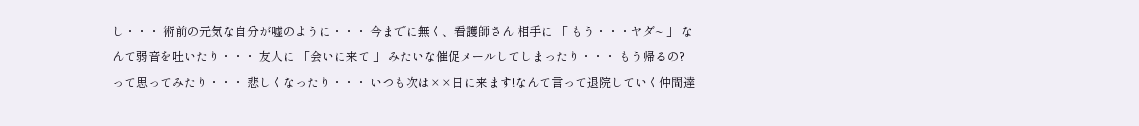し・・・ 術前の元気な自分が嘘のように・・・ 今までに無く、看護師さん 相手に 「 もう・・・ヤダ~ 」 なんて弱音を吐いたり・・・ 友人に 「会いに来て 」 みたいな催促メールしてしまったり・・・ もう帰るの?って思ってみたり・・・ 悲しくなったり・・・ いつも次は××日に来ます!なんて言って退院していく仲間達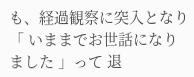も、経過観察に突入となり 「 いままでお世話になりました 」って 退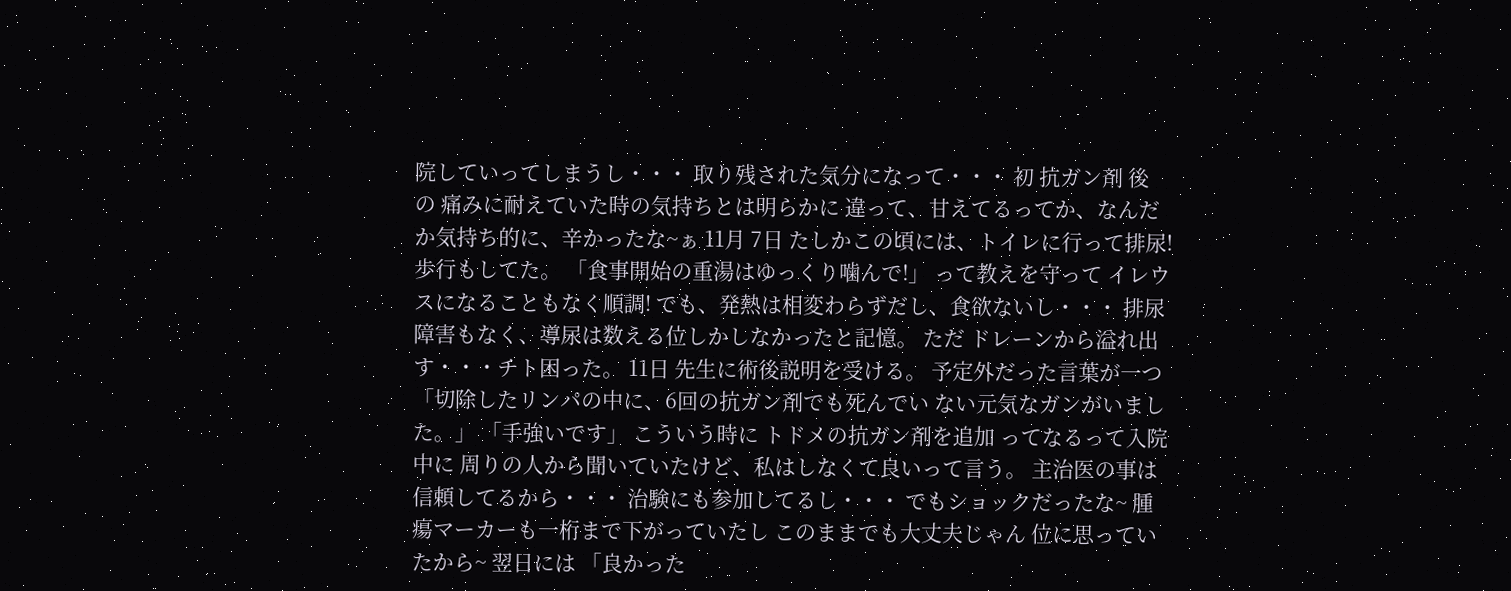院していってしまうし・・・ 取り残された気分になって・・・ 初 抗ガン剤 後 の 痛みに耐えていた時の気持ちとは明らかに 違って、甘えてるってか、なんだか気持ち的に、辛かったな~ぁ 11月 7日 たしかこの頃には、トイレに行って排尿!歩行もしてた。 「食事開始の重湯はゆっくり噛んで!」 って教えを守って イレウスになることもなく順調! でも、発熱は相変わらずだし、食欲ないし・・・ 排尿障害もなく、導尿は数える位しかしなかったと記憶。 ただ ドレーンから溢れ出す・・・チト困った。 11日 先生に術後説明を受ける。 予定外だった言葉が一つ 「切除したリンパの中に、6回の抗ガン剤でも死んでい ない元気なガンがいました。」 「手強いです」 こういう時に トドメの抗ガン剤を追加 ってなるって入院中に 周りの人から聞いていたけど、私はしなくて良いって言う。 主治医の事は信頼してるから・・・ 治験にも参加してるし・・・ でもショックだったな~ 腫瘍マーカーも一桁まで下がっていたし このままでも大丈夫じゃん 位に思っていたから~ 翌日には 「良かった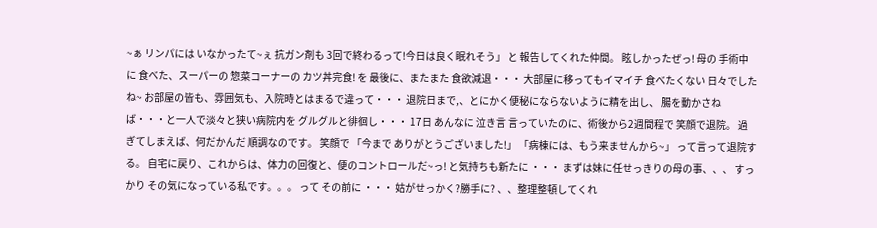~ぁ リンパには いなかったて~ぇ 抗ガン剤も 3回で終わるって!今日は良く眠れそう」 と 報告してくれた仲間。 眩しかったぜっ! 母の 手術中に 食べた、スーパーの 惣菜コーナーの カツ丼完食! を 最後に、またまた 食欲減退・・・ 大部屋に移ってもイマイチ 食べたくない 日々でしたね~ お部屋の皆も、雰囲気も、入院時とはまるで違って・・・ 退院日まで,、とにかく便秘にならないように精を出し、 腸を動かさねば・・・と一人で淡々と狭い病院内を グルグルと徘徊し・・・ 17日 あんなに 泣き言 言っていたのに、術後から2週間程で 笑顔で退院。 過ぎてしまえば、何だかんだ 順調なのです。 笑顔で 「今まで ありがとうございました!」 「病棟には、もう来ませんから~」 って言って退院する。 自宅に戻り、これからは、体力の回復と、便のコントロールだ~っ! と気持ちも新たに ・・・ まずは妹に任せっきりの母の事、、、 すっかり その気になっている私です。。。 って その前に ・・・ 姑がせっかく?勝手に? 、、整理整頓してくれ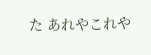た あれやこれや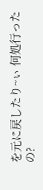を元に戻したり~ぃ 何処行ったの?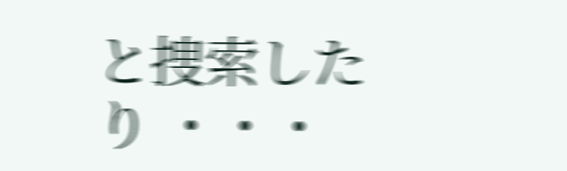と捜索したり ・・・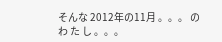そんな 2012年の11月 。。。 の わ た し 。。。